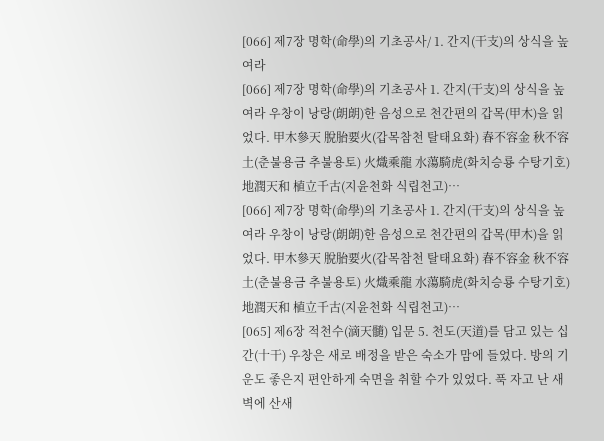[066] 제7장 명학(命學)의 기초공사/ 1. 간지(干支)의 상식을 높여라
[066] 제7장 명학(命學)의 기초공사 1. 간지(干支)의 상식을 높여라 우창이 낭랑(朗朗)한 음성으로 천간편의 갑목(甲木)을 읽었다. 甲木參天 脫胎要火(갑목참천 탈태요화) 春不容金 秋不容土(춘불용금 추불용토) 火熾乘龍 水蕩騎虎(화치승룡 수탕기호) 地潤天和 植立千古(지윤천화 식립천고)…
[066] 제7장 명학(命學)의 기초공사 1. 간지(干支)의 상식을 높여라 우창이 낭랑(朗朗)한 음성으로 천간편의 갑목(甲木)을 읽었다. 甲木參天 脫胎要火(갑목참천 탈태요화) 春不容金 秋不容土(춘불용금 추불용토) 火熾乘龍 水蕩騎虎(화치승룡 수탕기호) 地潤天和 植立千古(지윤천화 식립천고)…
[065] 제6장 적천수(滴天髓) 입문 5. 천도(天道)를 담고 있는 십간(十干) 우창은 새로 배정을 받은 숙소가 맘에 들었다. 방의 기운도 좋은지 편안하게 숙면을 취할 수가 있었다. 푹 자고 난 새벽에 산새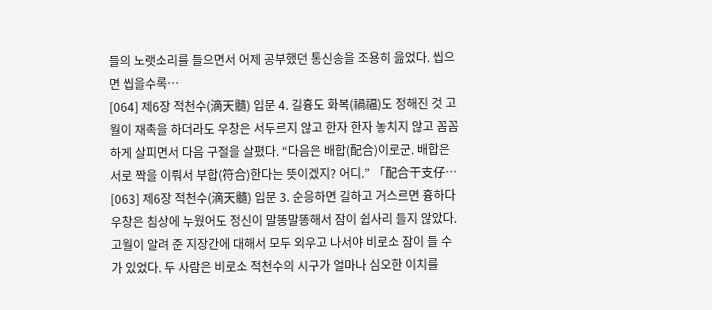들의 노랫소리를 들으면서 어제 공부했던 통신송을 조용히 읊었다. 씹으면 씹을수록…
[064] 제6장 적천수(滴天髓) 입문 4. 길흉도 화복(禍福)도 정해진 것 고월이 재촉을 하더라도 우창은 서두르지 않고 한자 한자 놓치지 않고 꼼꼼하게 살피면서 다음 구절을 살폈다. “다음은 배합(配合)이로군. 배합은 서로 짝을 이뤄서 부합(符合)한다는 뜻이겠지? 어디.” 「配合干支仔…
[063] 제6장 적천수(滴天髓) 입문 3. 순응하면 길하고 거스르면 흉하다 우창은 침상에 누웠어도 정신이 말똥말똥해서 잠이 쉽사리 들지 않았다. 고월이 알려 준 지장간에 대해서 모두 외우고 나서야 비로소 잠이 들 수가 있었다. 두 사람은 비로소 적천수의 시구가 얼마나 심오한 이치를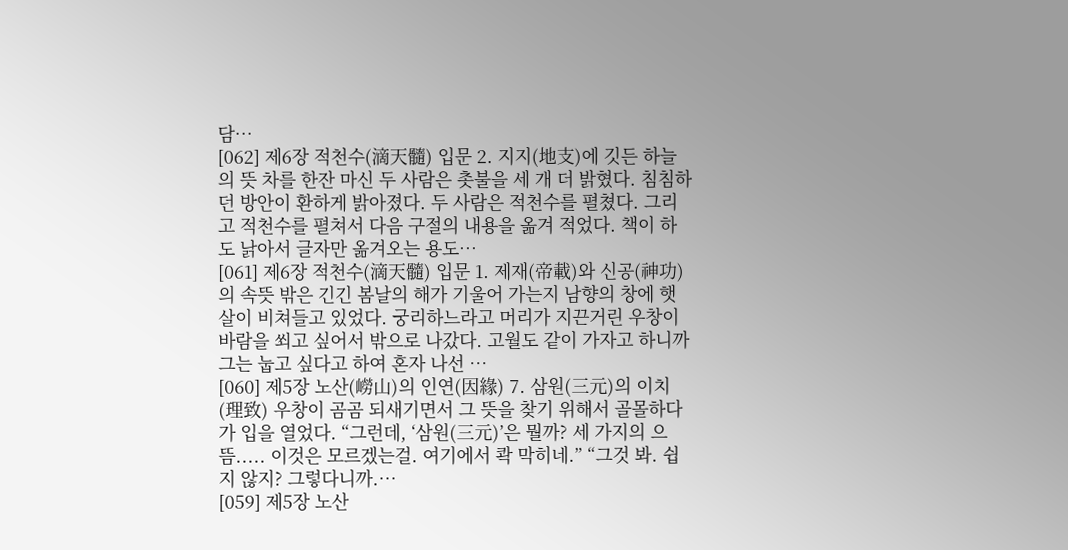담…
[062] 제6장 적천수(滴天髓) 입문 2. 지지(地支)에 깃든 하늘의 뜻 차를 한잔 마신 두 사람은 촛불을 세 개 더 밝혔다. 침침하던 방안이 환하게 밝아졌다. 두 사람은 적천수를 펼쳤다. 그리고 적천수를 펼쳐서 다음 구절의 내용을 옮겨 적었다. 책이 하도 낡아서 글자만 옮겨오는 용도…
[061] 제6장 적천수(滴天髓) 입문 1. 제재(帝載)와 신공(神功)의 속뜻 밖은 긴긴 봄날의 해가 기울어 가는지 남향의 창에 햇살이 비쳐들고 있었다. 궁리하느라고 머리가 지끈거린 우창이 바람을 쐬고 싶어서 밖으로 나갔다. 고월도 같이 가자고 하니까 그는 눕고 싶다고 하여 혼자 나선 …
[060] 제5장 노산(嶗山)의 인연(因緣) 7. 삼원(三元)의 이치(理致) 우창이 곰곰 되새기면서 그 뜻을 찾기 위해서 골몰하다가 입을 열었다. “그런데, ‘삼원(三元)’은 뭘까? 세 가지의 으뜸..... 이것은 모르겠는걸. 여기에서 콱 막히네.” “그것 봐. 쉽지 않지? 그렇다니까.…
[059] 제5장 노산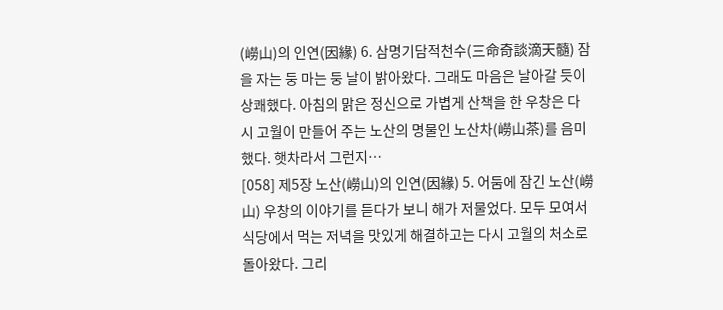(嶗山)의 인연(因緣) 6. 삼명기담적천수(三命奇談滴天髓) 잠을 자는 둥 마는 둥 날이 밝아왔다. 그래도 마음은 날아갈 듯이 상쾌했다. 아침의 맑은 정신으로 가볍게 산책을 한 우창은 다시 고월이 만들어 주는 노산의 명물인 노산차(嶗山茶)를 음미했다. 햇차라서 그런지…
[058] 제5장 노산(嶗山)의 인연(因緣) 5. 어둠에 잠긴 노산(嶗山) 우창의 이야기를 듣다가 보니 해가 저물었다. 모두 모여서 식당에서 먹는 저녁을 맛있게 해결하고는 다시 고월의 처소로 돌아왔다. 그리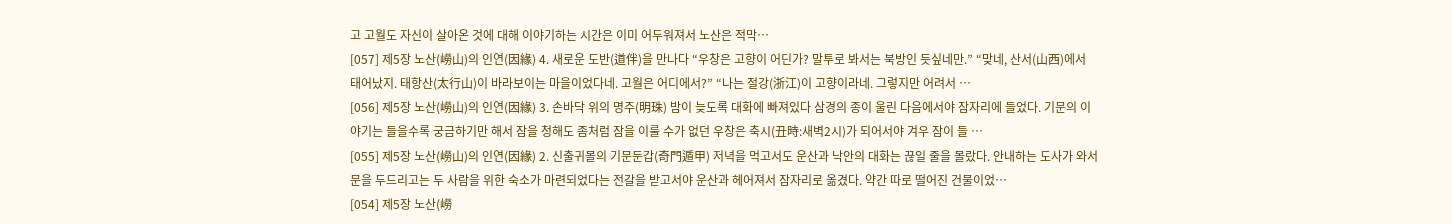고 고월도 자신이 살아온 것에 대해 이야기하는 시간은 이미 어두워져서 노산은 적막…
[057] 제5장 노산(嶗山)의 인연(因緣) 4. 새로운 도반(道伴)을 만나다 “우창은 고향이 어딘가? 말투로 봐서는 북방인 듯싶네만.” “맞네, 산서(山西)에서 태어났지. 태항산(太行山)이 바라보이는 마을이었다네. 고월은 어디에서?” “나는 절강(浙江)이 고향이라네. 그렇지만 어려서 …
[056] 제5장 노산(嶗山)의 인연(因緣) 3. 손바닥 위의 명주(明珠) 밤이 늦도록 대화에 빠져있다 삼경의 종이 울린 다음에서야 잠자리에 들었다. 기문의 이야기는 들을수록 궁금하기만 해서 잠을 청해도 좀처럼 잠을 이룰 수가 없던 우창은 축시(丑時:새벽2시)가 되어서야 겨우 잠이 들 …
[055] 제5장 노산(嶗山)의 인연(因緣) 2. 신출귀몰의 기문둔갑(奇門遁甲) 저녁을 먹고서도 운산과 낙안의 대화는 끊일 줄을 몰랐다. 안내하는 도사가 와서 문을 두드리고는 두 사람을 위한 숙소가 마련되었다는 전갈을 받고서야 운산과 헤어져서 잠자리로 옮겼다. 약간 따로 떨어진 건물이었…
[054] 제5장 노산(嶗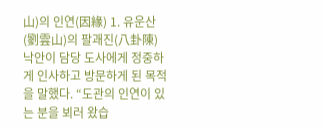山)의 인연(因緣) 1. 유운산(劉雲山)의 팔괘진(八卦陳) 낙안이 담당 도사에게 정중하게 인사하고 방문하게 된 목적을 말했다. “도관의 인연이 있는 분을 뵈러 왔습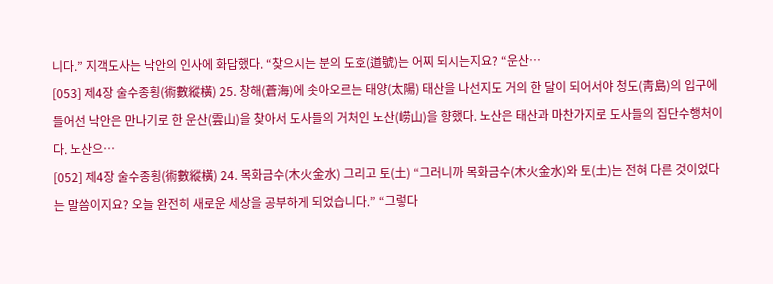니다.” 지객도사는 낙안의 인사에 화답했다. “찾으시는 분의 도호(道號)는 어찌 되시는지요? “운산…
[053] 제4장 술수종횡(術數縱橫) 25. 창해(蒼海)에 솟아오르는 태양(太陽) 태산을 나선지도 거의 한 달이 되어서야 청도(靑島)의 입구에 들어선 낙안은 만나기로 한 운산(雲山)을 찾아서 도사들의 거처인 노산(崂山)을 향했다. 노산은 태산과 마찬가지로 도사들의 집단수행처이다. 노산으…
[052] 제4장 술수종횡(術數縱橫) 24. 목화금수(木火金水) 그리고 토(土) “그러니까 목화금수(木火金水)와 토(土)는 전혀 다른 것이었다는 말씀이지요? 오늘 완전히 새로운 세상을 공부하게 되었습니다.” “그렇다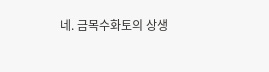네. 금목수화토의 상생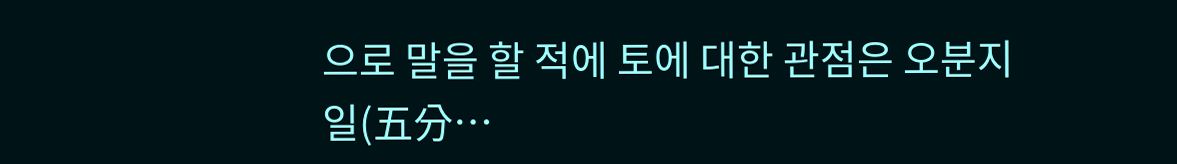으로 말을 할 적에 토에 대한 관점은 오분지일(五分…